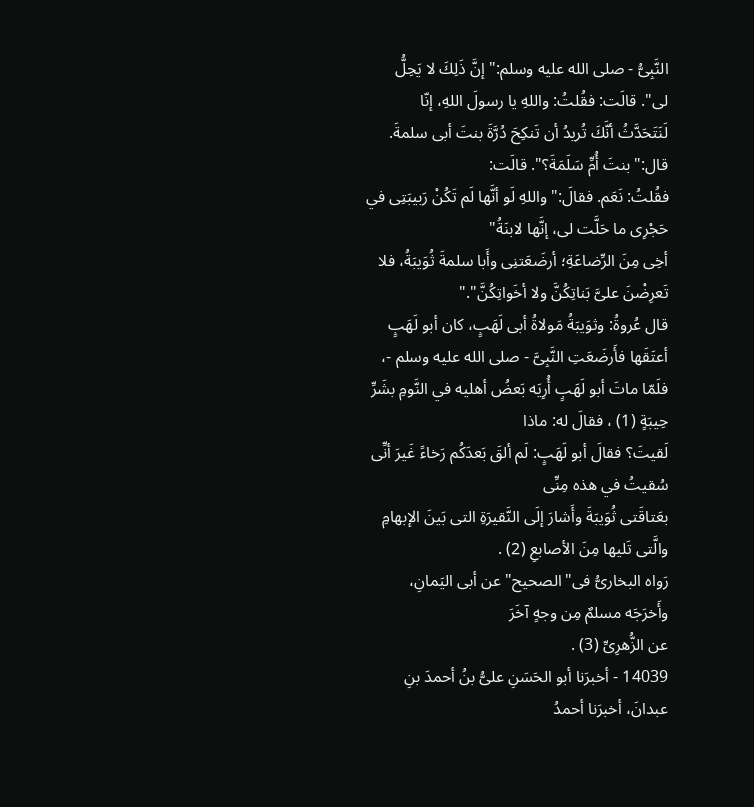النَّبِىُّ - صلى الله عليه وسلم:"إنَّ ذَلِكَ لا يَحِلُّ لى". قالَت: فقُلتُ: واللهِ يا رسولَ اللهِ، إنّا
لَنَتَحَدَّثُ أنَّكَ تُريدُ أن تَنكِحَ دُرَّةَ بنتَ أبى سلمةَ. قال:"بنتَ أُمِّ سَلَمَةَ؟". قالَت:
فقُلتُ: نَعَم. فقالَ:"واللهِ لَو أنَّها لَم تَكُنْ رَبيبَتِى في حَجْرِى ما حَلَّت لى، إنَّها لابنَةُ"
أخِى مِنَ الرِّضاعَةِ؛ أرضَعَتنِى وأَبا سلمةَ ثُوَيبَةُ، فلا تَعرِضْنَ علىَّ بَناتِكُنَّ ولا أخَواتِكُنَّ"."
قال عُروةُ: وثوَيبَةُ مَولاةُ أبى لَهَبٍ، كان أبو لَهَبٍ أعتَقَها فأَرضَعَتِ النَّبِىَّ - صلى الله عليه وسلم -،
فلَمّا ماتَ أبو لَهَبٍ أُرِيَه بَعضُ أهليه في النَّومِ بشَرِّ حِيبَةٍ (1) ، فقالَ له: ماذا
لَقيتَ؟ فقالَ أبو لَهَبٍ: لَم ألقَ بَعدَكُم رَخاءً غَيرَ أنِّى سُقيتُ في هذه مِنِّى
بعَتاقَتى ثُوَيبَةَ وأَشارَ إلَى النَّقيرَةِ التى بَينَ الإبهامِ والَّتى تَليها مِنَ الأصابعِ (2) .
رَواه البخارىُّ فى"الصحيح"عن أبى اليَمانِ، وأَخرَجَه مسلمٌ مِن وجهٍ آخَرَ
عن الزُّهرِىِّ (3) .
14039 - أخبرَنا أبو الحَسَنِ علىُّ بنُ أحمدَ بنِ عبدانَ، أخبرَنا أحمدُ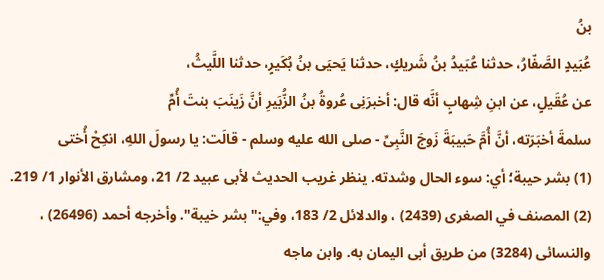بنُ
عُبَيدٍ الصَّفّارُ، حدثنا عُبَيدُ بنُ شَريكٍ، حدثنا يَحيَى بنُ بُكَيرٍ، حدثنا اللَّيثُ،
عن عُقَيلٍ، عن ابنِ شِهابٍ أنَّه قال: أخبرَنِى عُروةُ بنُ الزُّبَيرِ أنَّ زَينَبَ بنتَ أُمِّ
سلمةَ أخبَرَته، أنَّ أُمَّ حَبيبَةَ زَوجَ النَّبِىِّ - صلى الله عليه وسلم - قالَت: يا رسولَ اللهِ، انكِحْ أُختى
(1) بشر حيبة؛ أي: سوء الحال وشدته. ينظر غريب الحديث لأبى عبيد 2/ 21، ومشارق الأنوار 1/ 219.
(2) المصنف في الصغرى (2439) ، والدلائل 2/ 183، وفي:"بشر خيبة". وأخرجه أحمد (26496) ،
والنسائى (3284) من طريق أبى اليمان به. وابن ماجه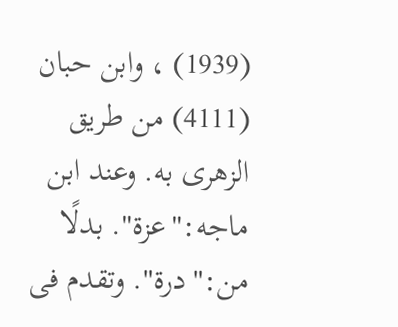(1939) ، وابن حبان (4111) من طريق
الزهرى به. وعند ابن ماجه:"عزة". بدلًا من:"درة". وتقدم فى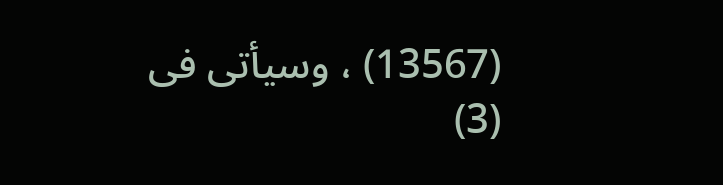(13567) ، وسيأتى فى
(3)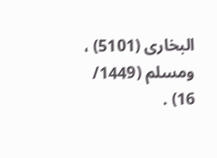البخارى (5101) ، ومسلم (1449/ 16) .